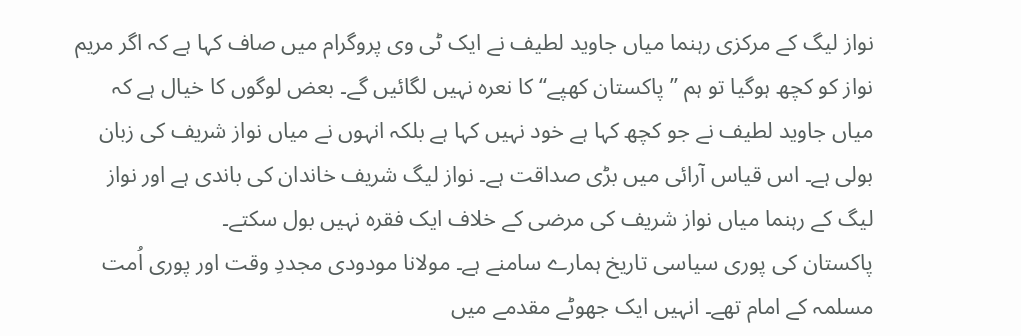نواز لیگ کے مرکزی رہنما میاں جاوید لطیف نے ایک ٹی وی پروگرام میں صاف کہا ہے کہ اگر مریم نواز کو کچھ ہوگیا تو ہم ’’پاکستان کھپے‘‘ کا نعرہ نہیں لگائیں گے۔ بعض لوگوں کا خیال ہے کہ میاں جاوید لطیف نے جو کچھ کہا ہے خود نہیں کہا ہے بلکہ انہوں نے میاں نواز شریف کی زبان بولی ہے۔ اس قیاس آرائی میں بڑی صداقت ہے۔ نواز لیگ شریف خاندان کی باندی ہے اور نواز لیگ کے رہنما میاں نواز شریف کی مرضی کے خلاف ایک فقرہ نہیں بول سکتے۔
پاکستان کی پوری سیاسی تاریخ ہمارے سامنے ہے۔ مولانا مودودی مجددِ وقت اور پوری اُمت مسلمہ کے امام تھے۔ انہیں ایک جھوٹے مقدمے میں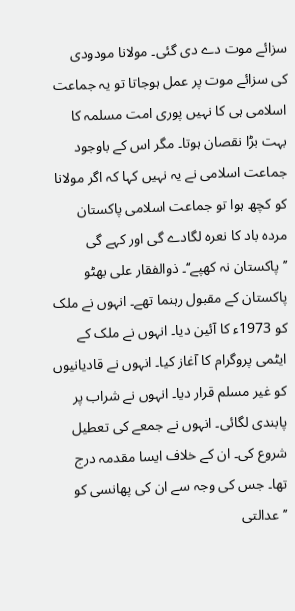سزائے موت دے دی گئی۔ مولانا مودودی کی سزائے موت پر عمل ہوجاتا تو یہ جماعت اسلامی ہی کا نہیں پوری امت مسلمہ کا بہت بڑا نقصان ہوتا۔ مگر اس کے باوجود جماعت اسلامی نے یہ نہیں کہا کہ اگر مولانا کو کچھ ہوا تو جماعت اسلامی پاکستان مردہ باد کا نعرہ لگادے گی اور کہے گی ’’پاکستان نہ کھپے‘‘۔ ذوالفقار علی بھٹو پاکستان کے مقبول رہنما تھے۔ انہوں نے ملک کو 1973ء کا آئین دیا۔ انہوں نے ملک کے ایٹمی پروگرام کا آغاز کیا۔ انہوں نے قادیانیوں کو غیر مسلم قرار دیا۔ انہوں نے شراب پر پابندی لگائی۔ انہوں نے جمعے کی تعطیل شروع کی۔ ان کے خلاف ایسا مقدمہ درج تھا۔ جس کی وجہ سے ان کی پھانسی کو ’’عدالتی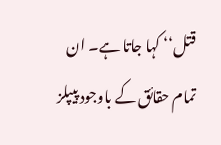قتل‘‘ کہا جاتا ہے۔ ان تمام حقائق کے باوجود پیپلز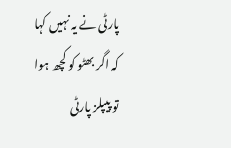پارٹی نے یہ نہیں کہا کہ اگر بھٹو کو کچھ ہوا تو پیپلز پارٹی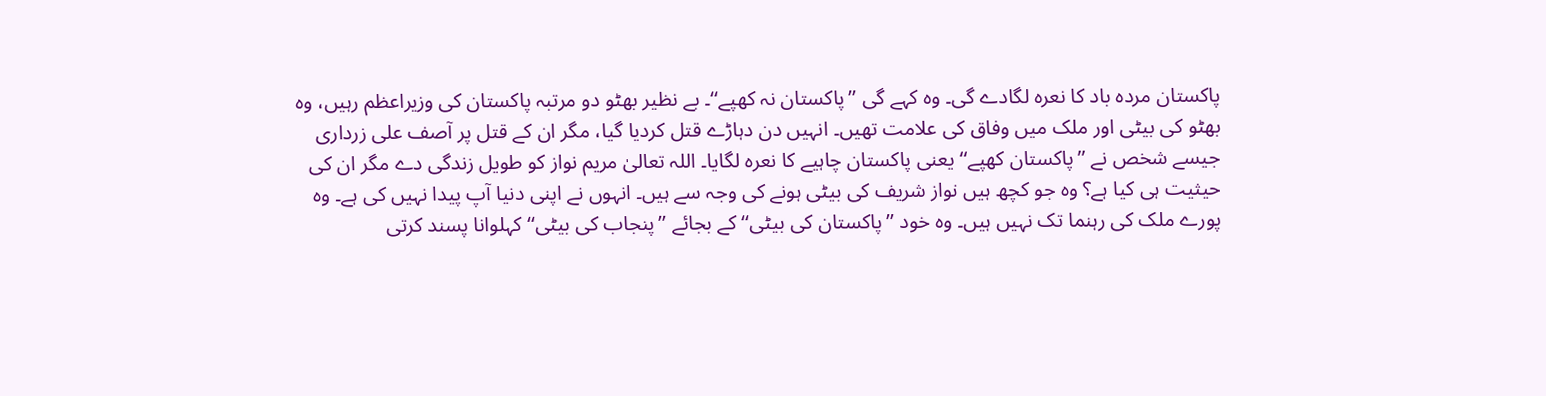پاکستان مردہ باد کا نعرہ لگادے گی۔ وہ کہے گی ’’پاکستان نہ کھپے‘‘۔ بے نظیر بھٹو دو مرتبہ پاکستان کی وزیراعظم رہیں، وہ بھٹو کی بیٹی اور ملک میں وفاق کی علامت تھیں۔ انہیں دن دہاڑے قتل کردیا گیا، مگر ان کے قتل پر آصف علی زرداری جیسے شخص نے ’’پاکستان کھپے‘‘ یعنی پاکستان چاہیے کا نعرہ لگایا۔ اللہ تعالیٰ مریم نواز کو طویل زندگی دے مگر ان کی حیثیت ہی کیا ہے؟ وہ جو کچھ ہیں نواز شریف کی بیٹی ہونے کی وجہ سے ہیں۔ انہوں نے اپنی دنیا آپ پیدا نہیں کی ہے۔ وہ پورے ملک کی رہنما تک نہیں ہیں۔ وہ خود ’’پاکستان کی بیٹی‘‘ کے بجائے ’’پنجاب کی بیٹی‘‘ کہلوانا پسند کرتی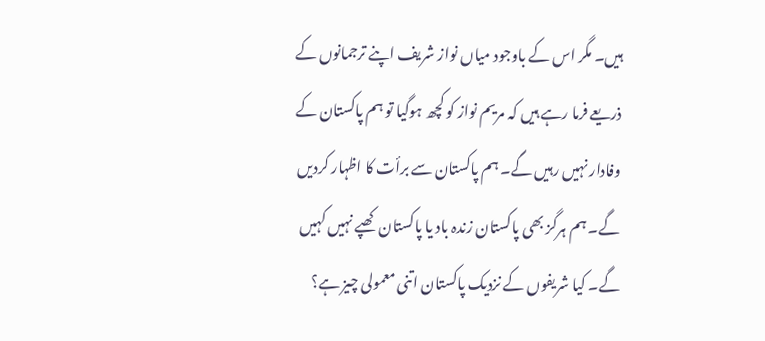ہیں۔ مگر اس کے باوجود میاں نواز شریف اپنے ترجمانوں کے ذریعے فرما رہے ہیں کہ مریم نواز کو کچھ ہوگیا تو ہم پاکستان کے وفادار نہیں رہیں گے۔ ہم پاکستان سے برأت کا اظہار کردیں گے۔ ہم ہرگز بھی پاکستان زندہ باد یا پاکستان کھپے نہیں کہیں گے۔ کیا شریفوں کے نزدیک پاکستان اتنی معمولی چیز ہے؟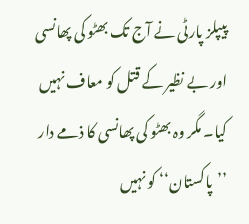پیپلز پارٹی نے آج تک بھٹو کی پھانسی اور بے نظیر کے قتل کو معاف نہیں کیا۔ مگر وہ بھٹو کی پھانسی کا ذمے دار ’’پاکستان‘‘ کو نہیں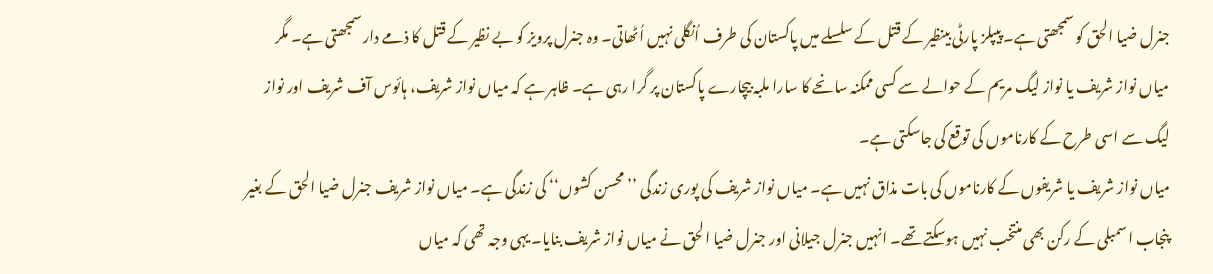جنرل ضیا الحق کو سمجھتی ہے۔ پیپلز پارٹی بینظیر کے قتل کے سلسلے میں پاکستان کی طرف اُنگلی نہیں اُٹھاتی۔ وہ جنرل پرویز کو بے نظیر کے قتل کا ذمے دار سمجھتی ہے۔ مگر میاں نواز شریف یا نواز لیگ مریم کے حوالے سے کسی ممکنہ سانحے کا سارا ملبہ بیچارے پاکستان پر گرا رہی ہے۔ ظاہر ہے کہ میاں نواز شریف، ہائوس آف شریف اور نواز لیگ سے اسی طرح کے کارناموں کی توقع کی جاسکتی ہے۔
میاں نواز شریف یا شریفوں کے کارناموں کی بات مذاق نہیں ہے۔ میاں نواز شریف کی پوری زندگی ’’محسن کشوں‘‘ کی زندگی ہے۔ میاں نواز شریف جنرل ضیا الحق کے بغیر پنجاب اسمبلی کے رکن بھی منتخب نہیں ہوسکتے تھے۔ انہیں جنرل جیلانی اور جنرل ضیا الحق نے میاں نواز شریف بنایا۔ یہی وجہ تھی کہ میاں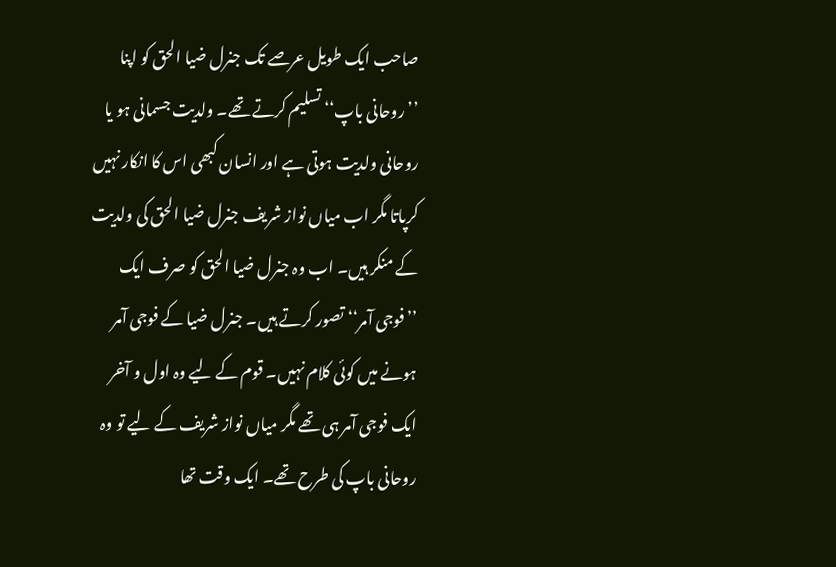صاحب ایک طویل عرصے تک جنرل ضیا الحق کو اپنا ’’روحانی باپ‘‘ تسلیم کرتے تھے۔ ولدیت جسمانی ہو یا روحانی ولدیت ہوتی ہے اور انسان کبھی اس کا انکار نہیں کرپاتا مگر اب میاں نواز شریف جنرل ضیا الحق کی ولدیت کے منکر ہیں۔ اب وہ جنرل ضیا الحق کو صرف ایک ’’فوجی آمر‘‘ تصور کرتے ہیں۔ جنرل ضیا کے فوجی آمر ہونے میں کوئی کلام نہیں۔ قوم کے لیے وہ اول و آخر ایک فوجی آمر ہی تھے مگر میاں نواز شریف کے لیے تو وہ روحانی باپ کی طرح تھے۔ ایک وقت تھا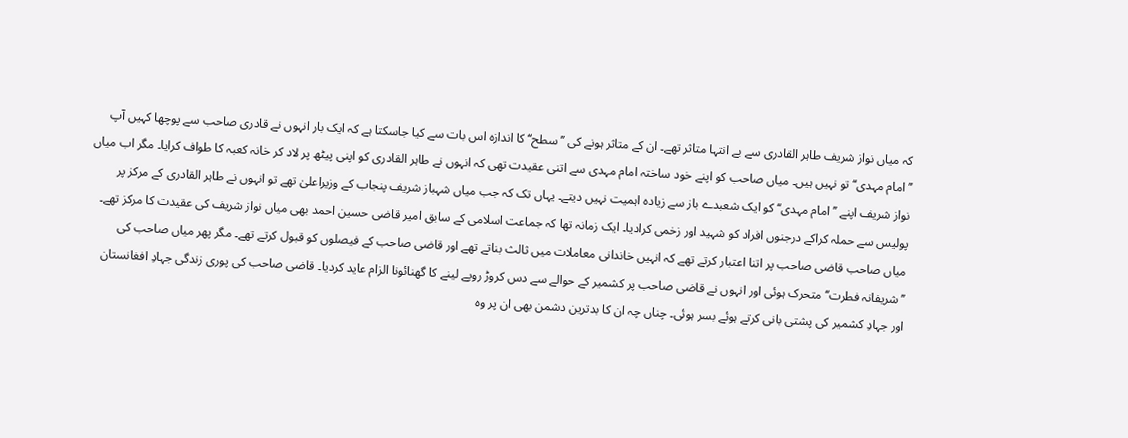کہ میاں نواز شریف طاہر القادری سے بے انتہا متاثر تھے۔ ان کے متاثر ہونے کی ’’سطح‘‘ کا اندازہ اس بات سے کیا جاسکتا ہے کہ ایک بار انہوں نے قادری صاحب سے پوچھا کہیں آپ ’’امام مہدی‘‘ تو نہیں ہیں۔ میاں صاحب کو اپنے خود ساختہ امام مہدی سے اتنی عقیدت تھی کہ انہوں نے طاہر القادری کو اپنی پیٹھ پر لاد کر خانہ کعبہ کا طواف کرایا۔ مگر اب میاں نواز شریف اپنے ’’امام مہدی‘‘ کو ایک شعبدے باز سے زیادہ اہمیت نہیں دیتے۔ یہاں تک کہ جب میاں شہباز شریف پنجاب کے وزیراعلیٰ تھے تو انہوں نے طاہر القادری کے مرکز پر پولیس سے حملہ کراکے درجنوں افراد کو شہید اور زخمی کرادیا۔ ایک زمانہ تھا کہ جماعت اسلامی کے سابق امیر قاضی حسین احمد بھی میاں نواز شریف کی عقیدت کا مرکز تھے۔ میاں صاحب قاضی صاحب پر اتنا اعتبار کرتے تھے کہ انہیں خاندانی معاملات میں ثالث بناتے تھے اور قاضی صاحب کے فیصلوں کو قبول کرتے تھے۔ مگر پھر میاں صاحب کی ’’شریفانہ فطرت‘‘ متحرک ہوئی اور انہوں نے قاضی صاحب پر کشمیر کے حوالے سے دس کروڑ روپے لینے کا گھنائونا الزام عاید کردیا۔ قاضی صاحب کی پوری زندگی جہادِ افغانستان اور جہادِ کشمیر کی پشتی بانی کرتے ہوئے بسر ہوئی۔ چناں چہ ان کا بدترین دشمن بھی ان پر وہ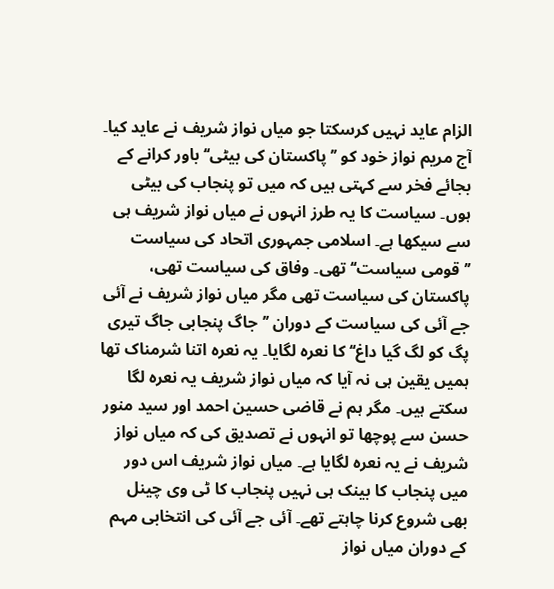الزام عاید نہیں کرسکتا جو میاں نواز شریف نے عاید کیا۔
آج مریم نواز خود کو ’’پاکستان کی بیٹی‘‘ باور کرانے کے بجائے فخر سے کہتی ہیں کہ میں تو پنجاب کی بیٹی ہوں۔ سیاست کا یہ طرز انہوں نے میاں نواز شریف ہی سے سیکھا ہے۔ اسلامی جمہوری اتحاد کی سیاست ’’قومی سیاست‘‘ تھی۔ وفاق کی سیاست تھی، پاکستان کی سیاست تھی مگر میاں نواز شریف نے آئی جے آئی کی سیاست کے دوران ’’جاگ پنجابی جاگ تیری پگ کو لگ گیا داغ‘‘ کا نعرہ لگایا۔ یہ نعرہ اتنا شرمناک تھا ہمیں یقین ہی نہ آیا کہ میاں نواز شریف یہ نعرہ لگا سکتے ہیں۔ مگر ہم نے قاضی حسین احمد اور سید منور حسن سے پوچھا تو انہوں نے تصدیق کی کہ میاں نواز شریف نے یہ نعرہ لگایا ہے۔ میاں نواز شریف اس دور میں پنجاب کا بینک ہی نہیں پنجاب کا ٹی وی چینل بھی شروع کرنا چاہتے تھے۔ آئی جے آئی کی انتخابی مہم کے دوران میاں نواز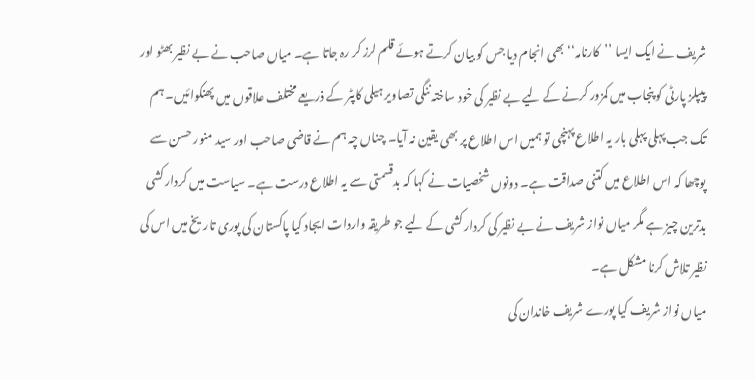شریف نے ایک ایسا ’’کارنامہ‘‘ بھی انجام دیا جس کو بیان کرتے ہوئے قلم لرز کر رہ جاتا ہے۔ میاں صاحب نے بے نظیر بھٹو اور پیپلز پارٹی کو پنجاب میں کمزور کرنے کے لیے بے نظیر کی خود ساختہ ننگی تصاویر ہیلی کاپٹر کے ذریعے مختلف علاقوں میں پھنکوائیں۔ ہم تک جب پہلی پہلی بار یہ اطلاع پہنچی تو ہمیں اس اطلاع پر بھی یقین نہ آیا۔ چناں چہ ہم نے قاضی صاحب اور سید منور حسن سے پوچھا کہ اس اطلاع میں کتنی صداقت ہے۔ دونوں شخصیات نے کہا کہ بدقسمتی سے یہ اطلاع درست ہے۔ سیاست میں کردار کشی بدترین چیز ہے مگر میاں نواز شریف نے بے نظیر کی کردار کشی کے لیے جو طریقہ واردات ایجاد کیا پاکستان کی پوری تاریخ میں اس کی نظیر تلاش کرنا مشکل ہے۔
میاں نواز شریف کیا پورے شریف خاندان کی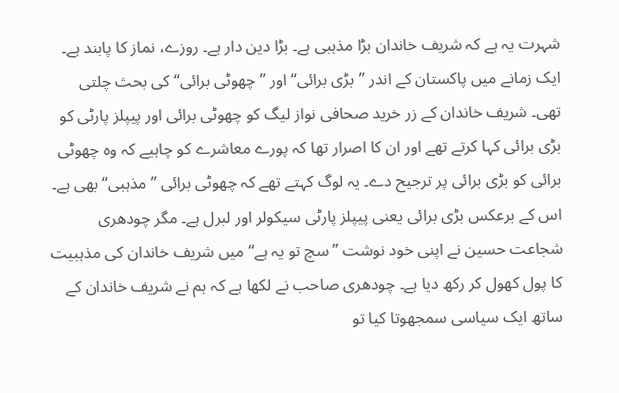شہرت یہ ہے کہ شریف خاندان بڑا مذہبی ہے۔ بڑا دین دار ہے۔ روزے، نماز کا پابند ہے۔ ایک زمانے میں پاکستان کے اندر ’’بڑی برائی‘‘ اور ’’چھوٹی برائی‘‘ کی بحث چلتی تھی۔ شریف خاندان کے زر خرید صحافی نواز لیگ کو چھوٹی برائی اور پیپلز پارٹی کو بڑی برائی کہا کرتے تھے اور ان کا اصرار تھا کہ پورے معاشرے کو چاہیے کہ وہ چھوٹی برائی کو بڑی برائی پر ترجیح دے۔ یہ لوگ کہتے تھے کہ چھوٹی برائی ’’مذہبی‘‘ بھی ہے۔ اس کے برعکس بڑی برائی یعنی پیپلز پارٹی سیکولر اور لبرل ہے۔ مگر چودھری شجاعت حسین نے اپنی خود نوشت ’’سچ تو یہ ہے‘‘ میں شریف خاندان کی مذہبیت کا پول کھول کر رکھ دیا ہے۔ چودھری صاحب نے لکھا ہے کہ ہم نے شریف خاندان کے ساتھ ایک سیاسی سمجھوتا کیا تو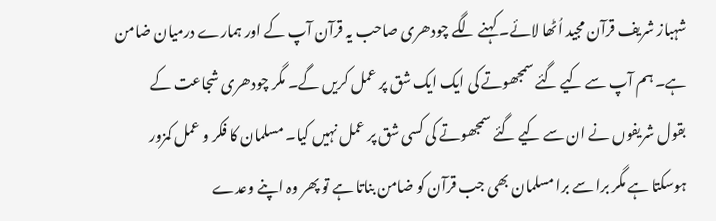شہباز شریف قرآن مجید اُٹھا لائے۔ کہنے لگے چودھری صاحب یہ قرآن آپ کے اور ہمارے درمیان ضامن ہے۔ ہم آپ سے کیے گئے سمجھوتے کی ایک ایک شق پر عمل کریں گے۔ مگر چودھری شجاعت کے بقول شریفوں نے ان سے کیے گئے سمجھوتے کی کسی شق پر عمل نہیں کیا۔ مسلمان کا فکر و عمل کمزور ہوسکتا ہے مگر برا سے برا مسلمان بھی جب قرآن کو ضامن بناتا ہے تو پھر وہ اپنے وعدے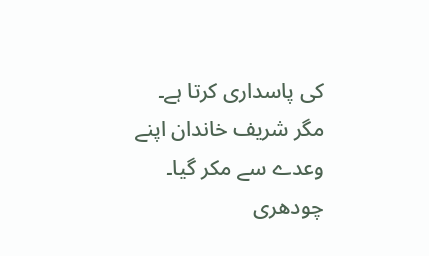کی پاسداری کرتا ہے۔ مگر شریف خاندان اپنے وعدے سے مکر گیا۔ چودھری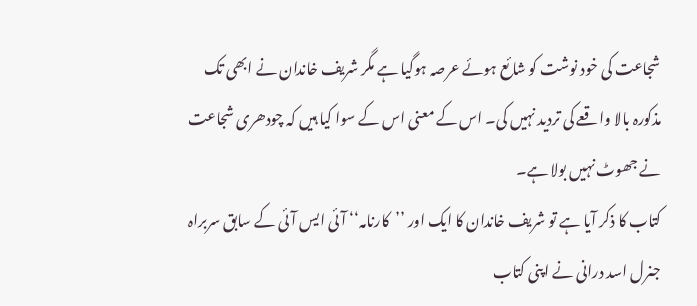شجاعت کی خود نوشت کو شائع ہوئے عرصہ ہوگیا ہے مگر شریف خاندان نے ابھی تک مذکورہ بالا واقعے کی تردید نہیں کی۔ اس کے معنی اس کے سوا کیا ہیں کہ چودھری شجاعت نے جھوٹ نہیں بولا ہے۔
کتاب کا ذکر آیا ہے تو شریف خاندان کا ایک اور ’’کارنامہ‘‘ آئی ایس آئی کے سابق سربراہ جنرل اسد درانی نے اپنی کتاب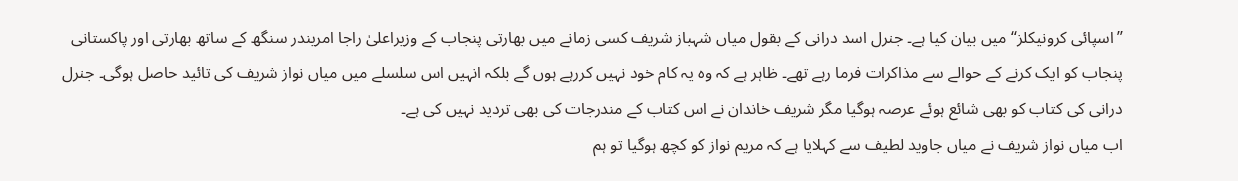’’اسپائی کرونیکلز‘‘ میں بیان کیا ہے۔ جنرل اسد درانی کے بقول میاں شہباز شریف کسی زمانے میں بھارتی پنجاب کے وزیراعلیٰ راجا امریندر سنگھ کے ساتھ بھارتی اور پاکستانی پنجاب کو ایک کرنے کے حوالے سے مذاکرات فرما رہے تھے۔ ظاہر ہے کہ وہ یہ کام خود نہیں کررہے ہوں گے بلکہ انہیں اس سلسلے میں میاں نواز شریف کی تائید حاصل ہوگی۔ جنرل درانی کی کتاب کو بھی شائع ہوئے عرصہ ہوگیا مگر شریف خاندان نے اس کتاب کے مندرجات کی بھی تردید نہیں کی ہے۔
اب میاں نواز شریف نے میاں جاوید لطیف سے کہلایا ہے کہ مریم نواز کو کچھ ہوگیا تو ہم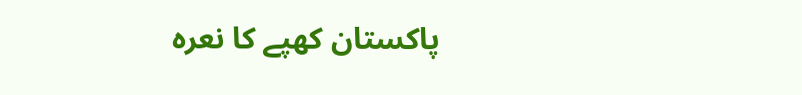پاکستان کھپے کا نعرہ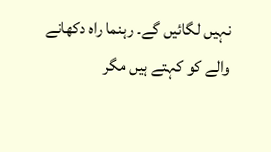نہیں لگائیں گے۔ رہنما راہ دکھانے والے کو کہتے ہیں مگر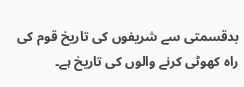بدقسمتی سے شریفوں کی تاریخ قوم کی راہ کھوٹی کرنے والوں کی تاریخ ہے۔